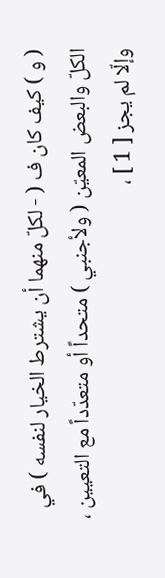( و ) كيف كان ف ( - لكلّ منهما أن يشترط الخيار لنفسه ) في الكلّ والبعض المعيّن ( ولأجنبي ) متحداً أو متعدّداً مع التعيين ، وإلّا لم يجز [ 1 ] ،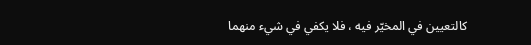كالتعيين في المخيّر فيه ، فلا يكفي في شيء منهما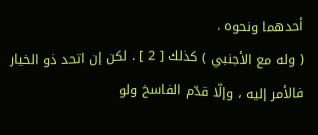أحدهما ونحوه .
( وله مع الأجنبي ) كذلك [ 2 ] . لكن إن اتحد ذو الخيار فالأمر إليه ، وإلّا قدّم الفاسخ ولو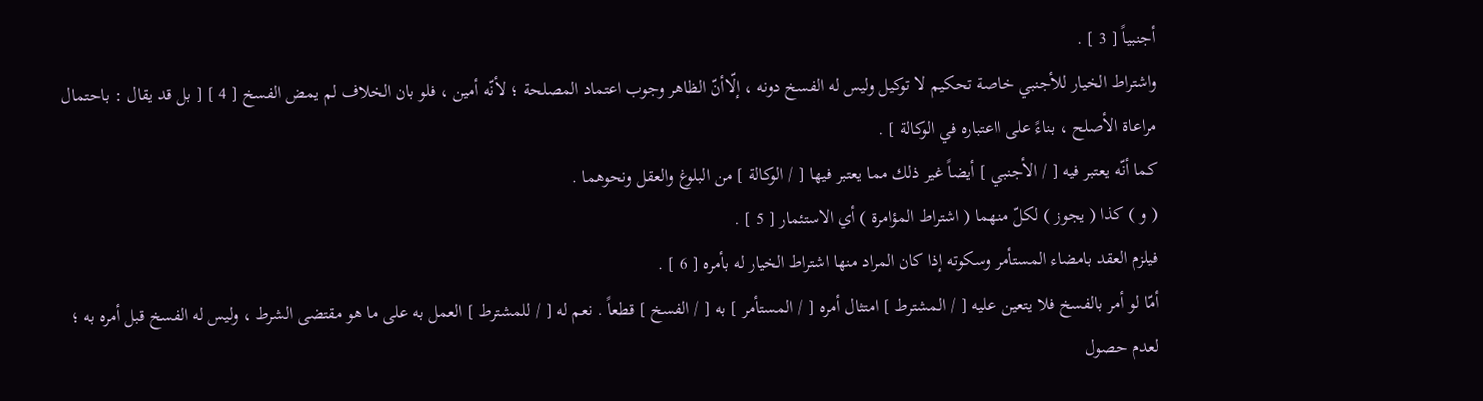أجنبياً [ 3 ] .
واشتراط الخيار للأجنبي خاصة تحكيم لا توكيل وليس له الفسخ دونه ، إلّاأنّ الظاهر وجوب اعتماد المصلحة ؛ لأنّه أمين ، فلو بان الخلاف لم يمض الفسخ [ 4 ] [ بل قد يقال : باحتمال مراعاة الأصلح ، بناءً على ااعتباره في الوكالة ] .
كما أنّه يعتبر فيه [ / الأجنبي ] أيضاً غير ذلك مما يعتبر فيها [ / الوكالة ] من البلوغ والعقل ونحوهما .
( و ) كذا ( يجوز ) لكلّ منهما ( اشتراط المؤامرة ) أي الاستئمار [ 5 ] .
فيلزم العقد بامضاء المستأمر وسكوته إذا كان المراد منها اشتراط الخيار له بأمره [ 6 ] .
أمّا لو أمر بالفسخ فلا يتعين عليه [ / المشترط ] امتثال أمره [ / المستأمر ] به [ / الفسخ ] قطعاً . نعم له [ / للمشترط ] العمل به على ما هو مقتضى الشرط ، وليس له الفسخ قبل أمره به ؛ لعدم حصول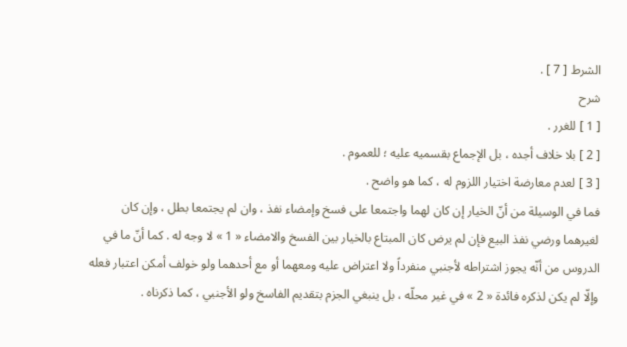الشرط [ 7 ] .
شرح
[ 1 ] للغرر .
[ 2 ] بلا خلاف أجده ، بل الإجماع بقسميه عليه ؛ للعموم .
[ 3 ] لعدم معارضة اختيار اللزوم له ، كما هو واضح .
فما في الوسيلة من أنّ الخيار إن كان لهما واجتمعا على فسخ وإمضاء نفذ ، وان لم يجتمعا بطل ، وإن كان لغيرهما ورضي نفذ البيع فإن لم يرض كان المبتاع بالخيار بين الفسخ والامضاء « 1 » لا وجه له . كما أنّ ما في الدروس من أنّه يجوز اشتراطه لأجنبي منفرداً ولا اعتراض عليه ومعهما أو مع أحدهما ولو خولف أمكن اعتبار فعله وإلّا لم يكن لذكره فائدة « 2 » في غير محلّه ، بل ينبغي الجزم بتقديم الفاسخ ولو الأجنبي ، كما ذكرناه .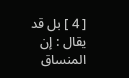[ 4 ] بل قد يقال : إن المنساق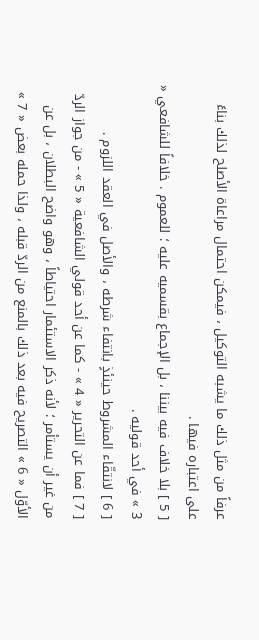عرفاً من مثل ذلك ما يشبه التوكيل ، فيمكن احتمال مراعاة الأصلح لذلك بناءً على اعتباره فيها .
[ 5 ] بلا خلاف فيه بيننا ، بل الإجماع بقسميه عليه ؛ للعموم . خلافاً للشافعي « 3 » في أحد قوليه .
[ 6 ] لانتقّاء المشروط حينئذٍ بانتفاء شرطه ، والأصل في العقد اللزوم .
[ 7 ] فما عن التحرير « 4 » - كما عن أحد قولي الشافعية « 5 » - من جواز الردّ من غير أن يستأمر ؛ لأنه ذكر الاستئمار احتياطاً ، وهو واضح البطلان ، بل عن الأوّل « 6 » التصريح فيه بعد ذلك بالمنع من الردّ قبله ، ولذا حمله بعض « 7 »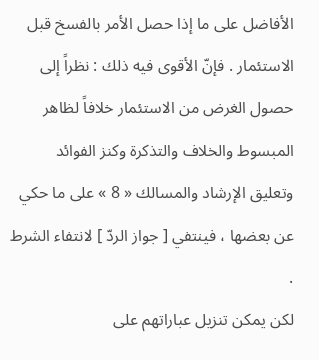الأفاضل على ما إذا حصل الأمر بالفسخ قبل الاستئمار . فإنّ الأقوى فيه ذلك : نظراً إلى حصول الغرض من الاستئمار خلافاً لظاهر المبسوط والخلاف والتذكرة وكنز الفوائد وتعليق الإرشاد والمسالك « 8 » على ما حكي عن بعضها ، فينتفي [ جواز الردّ ] لانتفاء الشرط .
لكن يمكن تنزيل عباراتهم على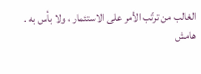الغالب من ترتّب الأمر على الاستئمار ، ولا بأس به .
هامش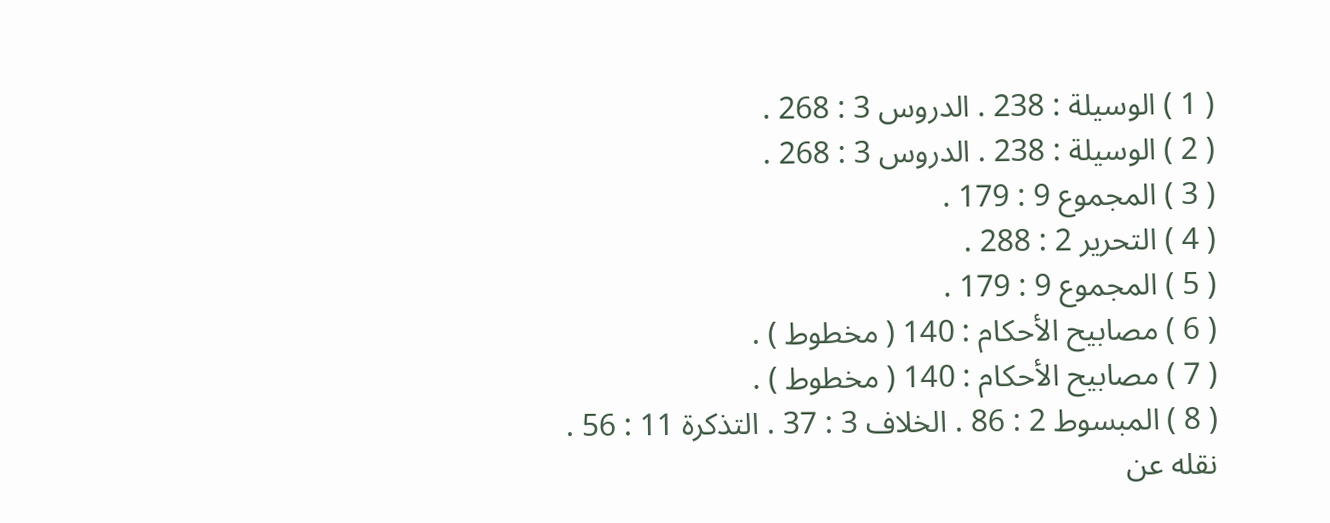( 1 ) الوسيلة : 238 . الدروس 3 : 268 .
( 2 ) الوسيلة : 238 . الدروس 3 : 268 .
( 3 ) المجموع 9 : 179 .
( 4 ) التحرير 2 : 288 .
( 5 ) المجموع 9 : 179 .
( 6 ) مصابيح الأحكام : 140 ( مخطوط ) .
( 7 ) مصابيح الأحكام : 140 ( مخطوط ) .
( 8 ) المبسوط 2 : 86 . الخلاف 3 : 37 . التذكرة 11 : 56 . نقله عن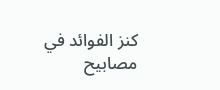كنز الفوائد في مصابيح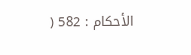الأحكام : 582 (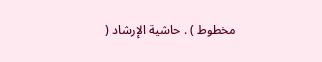مخطوط ) . حاشية الإرشاد (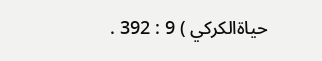حياةالكركي ) 9 : 392 .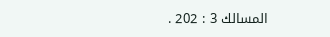المسالك 3 : 202 .